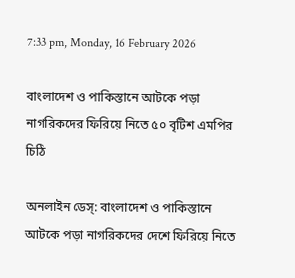7:33 pm, Monday, 16 February 2026

বাংলাদেশ ও পাকিস্তানে আটকে পড়া নাগরিকদের ফিরিয়ে নিতে ৫০ বৃটিশ এমপির চিঠি

অনলাইন ডেস্: বাংলাদেশ ও পাকিস্তানে আটকে পড়া নাগরিকদের দেশে ফিরিয়ে নিতে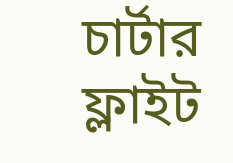চার্টার ফ্লাইট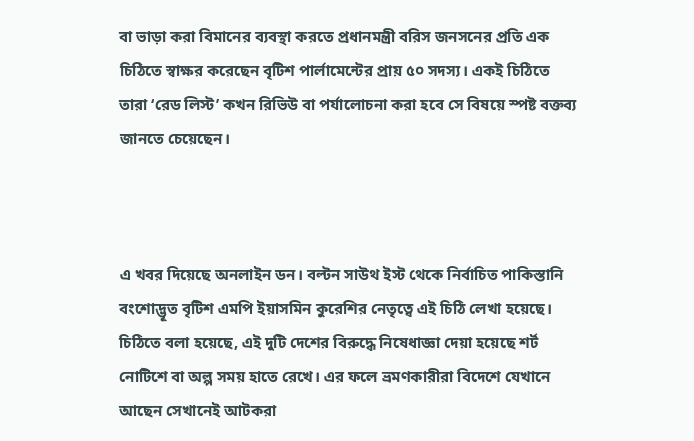বা ভাড়া করা বিমানের ব্যবস্থা করতে প্রধানমন্ত্রী বরিস জনসনের প্রতি এক চিঠিতে স্বাক্ষর করেছেন বৃটিশ পার্লামেন্টের প্রায় ৫০ সদস্য। একই চিঠিতে তারা ‘রেড লিস্ট’ কখন রিভিউ বা পর্যালোচনা করা হবে সে বিষয়ে স্পষ্ট বক্তব্য জানতে চেয়েছেন।



এ খবর দিয়েছে অনলাইন ডন। বল্টন সাউথ ইস্ট থেকে নির্বাচিত পাকিস্তানি বংশোদ্ভূত বৃটিশ এমপি ইয়াসমিন কুরেশির নেতৃত্বে এই চিঠি লেখা হয়েছে। চিঠিতে বলা হয়েছে, এই দুটি দেশের বিরুদ্ধে নিষেধাজ্ঞা দেয়া হয়েছে শর্ট নোটিশে বা অল্প সময় হাতে রেখে। এর ফলে ভ্রমণকারীরা বিদেশে যেখানে আছেন সেখানেই আটকরা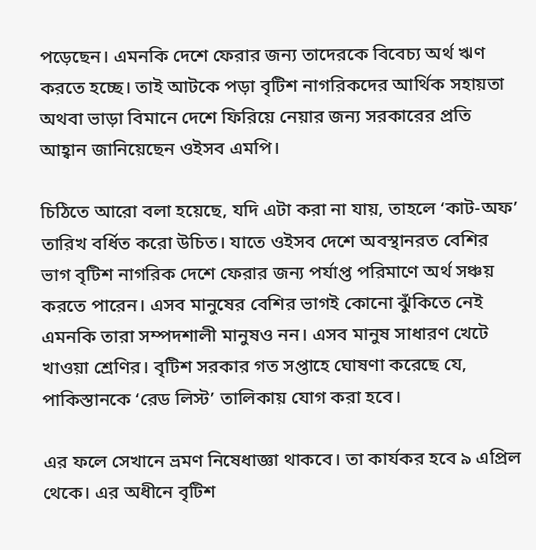পড়েছেন। এমনকি দেশে ফেরার জন্য তাদেরকে বিবেচ্য অর্থ ঋণ করতে হচ্ছে। তাই আটকে পড়া বৃটিশ নাগরিকদের আর্থিক সহায়তা অথবা ভাড়া বিমানে দেশে ফিরিয়ে নেয়ার জন্য সরকারের প্রতি আহ্বান জানিয়েছেন ওইসব এমপি।

চিঠিতে আরো বলা হয়েছে, যদি এটা করা না যায়, তাহলে ‘কাট-অফ’ তারিখ বর্ধিত করো উচিত। যাতে ওইসব দেশে অবস্থানরত বেশির ভাগ বৃটিশ নাগরিক দেশে ফেরার জন্য পর্যাপ্ত পরিমাণে অর্থ সঞ্চয় করতে পারেন। এসব মানুষের বেশির ভাগই কোনো ঝুঁকিতে নেই এমনকি তারা সম্পদশালী মানুষও নন। এসব মানুষ সাধারণ খেটে খাওয়া শ্রেণির। বৃটিশ সরকার গত সপ্তাহে ঘোষণা করেছে যে, পাকিস্তানকে ‘রেড লিস্ট’ তালিকায় যোগ করা হবে।

এর ফলে সেখানে ভ্রমণ নিষেধাজ্ঞা থাকবে। তা কার্যকর হবে ৯ এপ্রিল থেকে। এর অধীনে বৃটিশ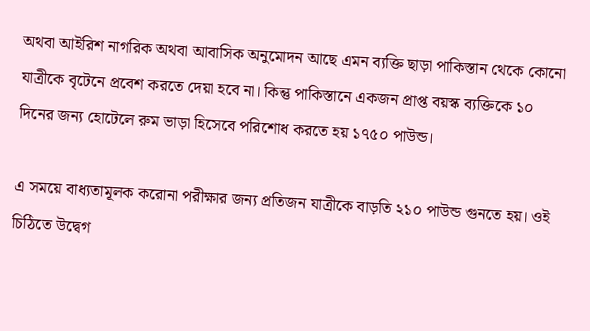অথবা আইরিশ নাগরিক অথবা আবাসিক অনুমোদন আছে এমন ব্যক্তি ছাড়া পাকিস্তান থেকে কোনো যাত্রীকে বৃটেনে প্রবেশ করতে দেয়া হবে না। কিন্তু পাকিস্তানে একজন প্রাপ্ত বয়স্ক ব্যক্তিকে ১০ দিনের জন্য হোটেলে রুম ভাড়া হিসেবে পরিশোধ করতে হয় ১৭৫০ পাউন্ড।

এ সময়ে বাধ্যতামূলক করোনা পরীক্ষার জন্য প্রতিজন যাত্রীকে বাড়তি ২১০ পাউন্ড গুনতে হয়। ওই চিঠিতে উদ্বেগ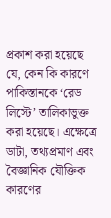প্রকাশ করা হয়েছে যে, কেন কি কারণে পাকিস্তানকে ‘রেড লিস্টে’ তালিকাভুক্ত করা হয়েছে। এক্ষেত্রে ডাটা, তথ্যপ্রমাণ এবং বৈজ্ঞানিক যৌক্তিক কারণের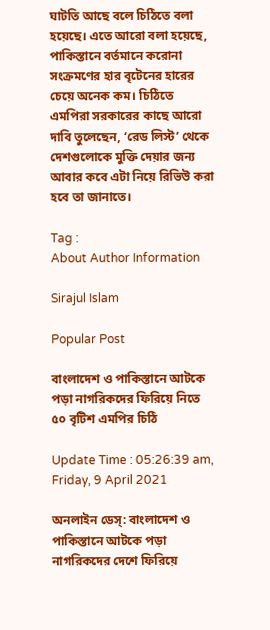ঘাটতি আছে বলে চিঠিতে বলা হয়েছে। এতে আরো বলা হয়েছে, পাকিস্তানে বর্তমানে করোনা সংক্রমণের হার বৃটেনের হারের চেয়ে অনেক কম। চিঠিতে এমপিরা সরকারের কাছে আরো দাবি তুলেছেন, ‘রেড লিস্ট’ থেকে দেশগুলোকে মুক্তি দেয়ার জন্য আবার কবে এটা নিয়ে রিভিউ করা হবে তা জানাতে।

Tag :
About Author Information

Sirajul Islam

Popular Post

বাংলাদেশ ও পাকিস্তানে আটকে পড়া নাগরিকদের ফিরিয়ে নিতে ৫০ বৃটিশ এমপির চিঠি

Update Time : 05:26:39 am, Friday, 9 April 2021

অনলাইন ডেস্: বাংলাদেশ ও পাকিস্তানে আটকে পড়া নাগরিকদের দেশে ফিরিয়ে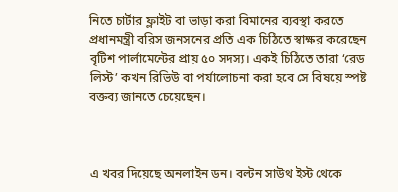নিতে চার্টার ফ্লাইট বা ভাড়া করা বিমানের ব্যবস্থা করতে প্রধানমন্ত্রী বরিস জনসনের প্রতি এক চিঠিতে স্বাক্ষর করেছেন বৃটিশ পার্লামেন্টের প্রায় ৫০ সদস্য। একই চিঠিতে তারা ‘রেড লিস্ট’ কখন রিভিউ বা পর্যালোচনা করা হবে সে বিষয়ে স্পষ্ট বক্তব্য জানতে চেয়েছেন।



এ খবর দিয়েছে অনলাইন ডন। বল্টন সাউথ ইস্ট থেকে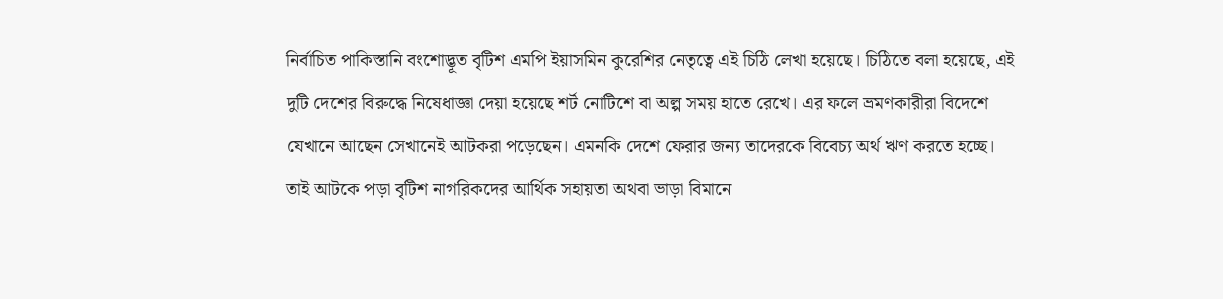নির্বাচিত পাকিস্তানি বংশোদ্ভূত বৃটিশ এমপি ইয়াসমিন কুরেশির নেতৃত্বে এই চিঠি লেখা হয়েছে। চিঠিতে বলা হয়েছে, এই দুটি দেশের বিরুদ্ধে নিষেধাজ্ঞা দেয়া হয়েছে শর্ট নোটিশে বা অল্প সময় হাতে রেখে। এর ফলে ভ্রমণকারীরা বিদেশে যেখানে আছেন সেখানেই আটকরা পড়েছেন। এমনকি দেশে ফেরার জন্য তাদেরকে বিবেচ্য অর্থ ঋণ করতে হচ্ছে। তাই আটকে পড়া বৃটিশ নাগরিকদের আর্থিক সহায়তা অথবা ভাড়া বিমানে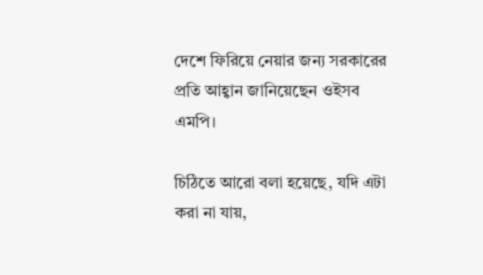দেশে ফিরিয়ে নেয়ার জন্য সরকারের প্রতি আহ্বান জানিয়েছেন ওইসব এমপি।

চিঠিতে আরো বলা হয়েছে, যদি এটা করা না যায়,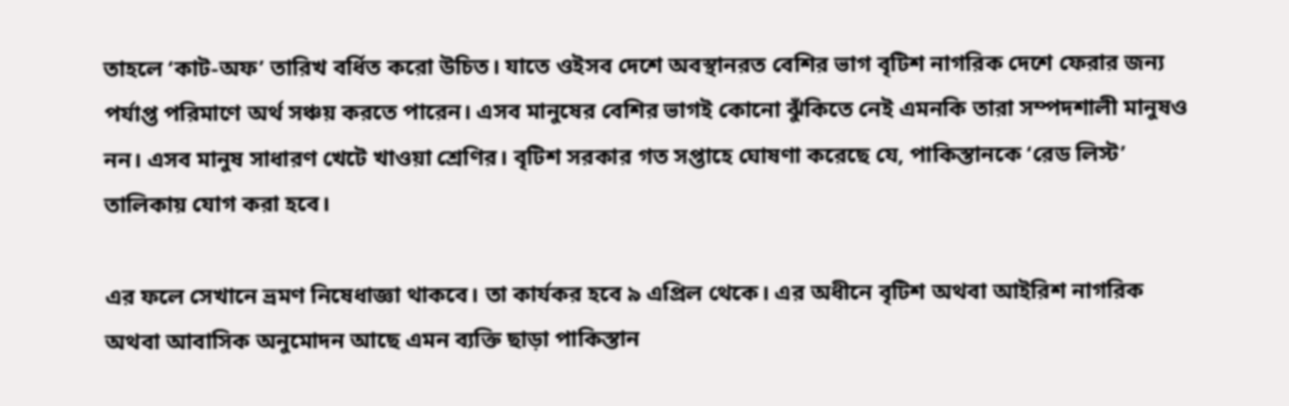তাহলে ‘কাট-অফ’ তারিখ বর্ধিত করো উচিত। যাতে ওইসব দেশে অবস্থানরত বেশির ভাগ বৃটিশ নাগরিক দেশে ফেরার জন্য পর্যাপ্ত পরিমাণে অর্থ সঞ্চয় করতে পারেন। এসব মানুষের বেশির ভাগই কোনো ঝুঁকিতে নেই এমনকি তারা সম্পদশালী মানুষও নন। এসব মানুষ সাধারণ খেটে খাওয়া শ্রেণির। বৃটিশ সরকার গত সপ্তাহে ঘোষণা করেছে যে, পাকিস্তানকে ‘রেড লিস্ট’ তালিকায় যোগ করা হবে।

এর ফলে সেখানে ভ্রমণ নিষেধাজ্ঞা থাকবে। তা কার্যকর হবে ৯ এপ্রিল থেকে। এর অধীনে বৃটিশ অথবা আইরিশ নাগরিক অথবা আবাসিক অনুমোদন আছে এমন ব্যক্তি ছাড়া পাকিস্তান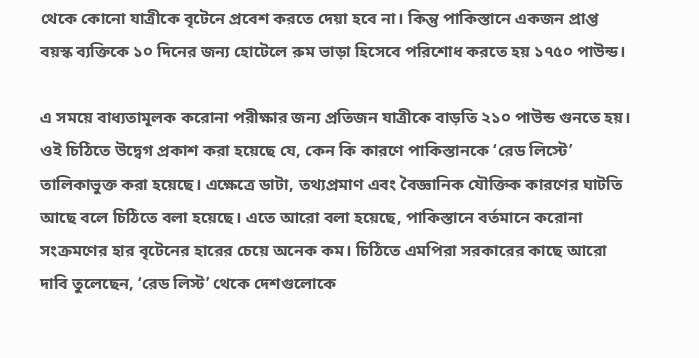থেকে কোনো যাত্রীকে বৃটেনে প্রবেশ করতে দেয়া হবে না। কিন্তু পাকিস্তানে একজন প্রাপ্ত বয়স্ক ব্যক্তিকে ১০ দিনের জন্য হোটেলে রুম ভাড়া হিসেবে পরিশোধ করতে হয় ১৭৫০ পাউন্ড।

এ সময়ে বাধ্যতামূলক করোনা পরীক্ষার জন্য প্রতিজন যাত্রীকে বাড়তি ২১০ পাউন্ড গুনতে হয়। ওই চিঠিতে উদ্বেগ প্রকাশ করা হয়েছে যে, কেন কি কারণে পাকিস্তানকে ‘রেড লিস্টে’ তালিকাভুক্ত করা হয়েছে। এক্ষেত্রে ডাটা, তথ্যপ্রমাণ এবং বৈজ্ঞানিক যৌক্তিক কারণের ঘাটতি আছে বলে চিঠিতে বলা হয়েছে। এতে আরো বলা হয়েছে, পাকিস্তানে বর্তমানে করোনা সংক্রমণের হার বৃটেনের হারের চেয়ে অনেক কম। চিঠিতে এমপিরা সরকারের কাছে আরো দাবি তুলেছেন, ‘রেড লিস্ট’ থেকে দেশগুলোকে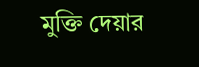মুক্তি দেয়ার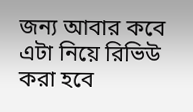জন্য আবার কবে এটা নিয়ে রিভিউ করা হবে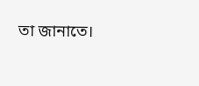তা জানাতে।